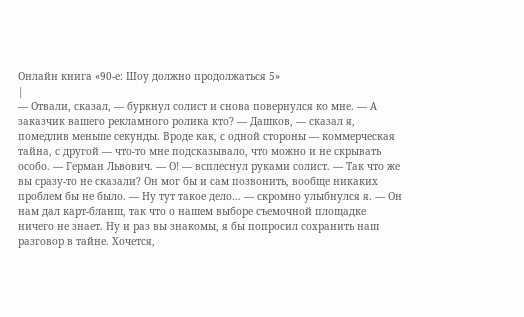Онлайн книга «90-е: Шоу должно продолжаться 5»
|
— Отвали, сказал, — буркнул солист и снова повернулся ко мне. — А заказчик вашего рекламного ролика кто? — Дашков, — сказал я, помедлив меньше секунды. Вроде как, с одной стороны — коммерческая тайна, с другой — что-то мне подсказывало, что можно и не скрывать особо. — Герман Львович. — О! — всплеснул руками солист. — Так что же вы сразу-то не сказали? Он мог бы и сам позвонить, вообще никаких проблем бы не было. — Ну тут такое дело… — скромно улыбнулся я. — Он нам дал карт-бланш, так что о нашем выборе съемочной площадке ничего не знает. Ну и раз вы знакомы, я бы попросил сохранить наш разговор в тайне. Хочется,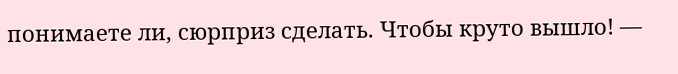понимаете ли, сюрприз сделать. Чтобы круто вышло! —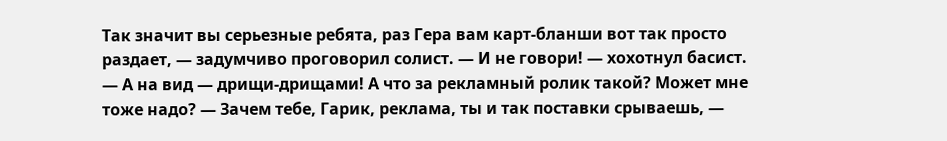Так значит вы серьезные ребята, раз Гера вам карт-бланши вот так просто раздает, — задумчиво проговорил солист. — И не говори! — хохотнул басист. — А на вид — дрищи-дрищами! А что за рекламный ролик такой? Может мне тоже надо? — Зачем тебе, Гарик, реклама, ты и так поставки срываешь, —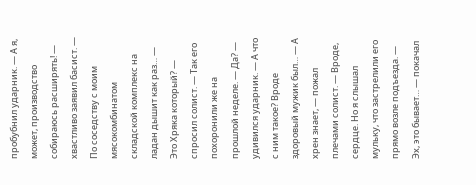пробубнил ударник. — А я, может, производство собираюсь расширять! — хвастливо заявил басист. — По соседству с моим мясокомбинатом складской комплекс на ладан дышит как раз… — Это Хряка который? — спросил солист. — Так его похоронили же на прошлой неделе. — Да? — удивился ударник. — А что с ним такое? Вроде здоровый мужик был… — А хрен знает, — пожал плечами солист. — Вроде, сердце. Но я слышал мульку, что застрелили его прямо возле подъезда. — Эх, это бывает… — покачал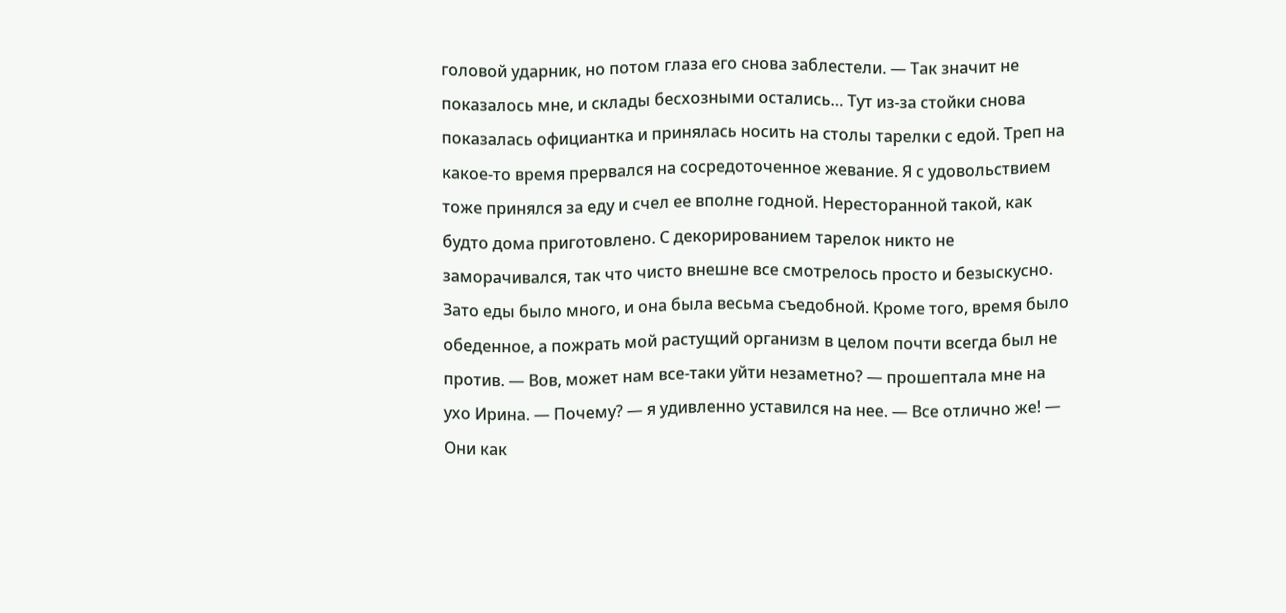головой ударник, но потом глаза его снова заблестели. — Так значит не показалось мне, и склады бесхозными остались… Тут из-за стойки снова показалась официантка и принялась носить на столы тарелки с едой. Треп на какое-то время прервался на сосредоточенное жевание. Я с удовольствием тоже принялся за еду и счел ее вполне годной. Нересторанной такой, как будто дома приготовлено. С декорированием тарелок никто не заморачивался, так что чисто внешне все смотрелось просто и безыскусно. Зато еды было много, и она была весьма съедобной. Кроме того, время было обеденное, а пожрать мой растущий организм в целом почти всегда был не против. — Вов, может нам все-таки уйти незаметно? — прошептала мне на ухо Ирина. — Почему? — я удивленно уставился на нее. — Все отлично же! — Они как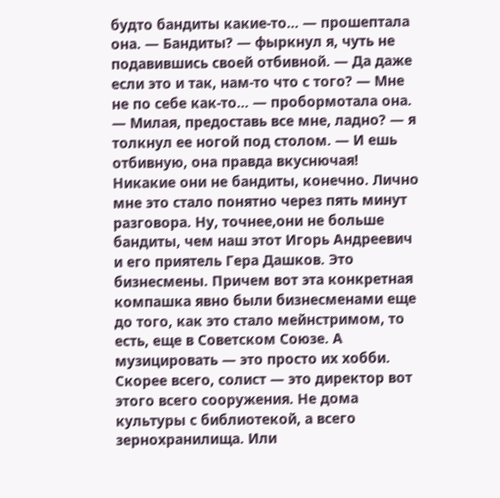будто бандиты какие-то… — прошептала она. — Бандиты? — фыркнул я, чуть не подавившись своей отбивной. — Да даже если это и так, нам-то что с того? — Мне не по себе как-то… — пробормотала она. — Милая, предоставь все мне, ладно? — я толкнул ее ногой под столом. — И ешь отбивную, она правда вкуснючая! Никакие они не бандиты, конечно. Лично мне это стало понятно через пять минут разговора. Ну, точнее,они не больше бандиты, чем наш этот Игорь Андреевич и его приятель Гера Дашков. Это бизнесмены. Причем вот эта конкретная компашка явно были бизнесменами еще до того, как это стало мейнстримом, то есть, еще в Советском Союзе. А музицировать — это просто их хобби. Скорее всего, солист — это директор вот этого всего сооружения. Не дома культуры с библиотекой, а всего зернохранилища. Или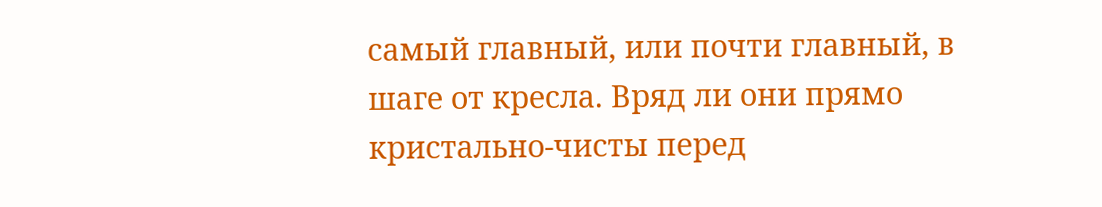самый главный, или почти главный, в шаге от кресла. Вряд ли они прямо кристально-чисты перед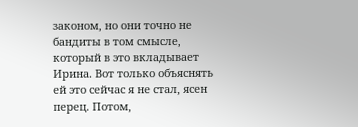законом, но они точно не бандиты в том смысле, который в это вкладывает Ирина. Вот только объяснять ей это сейчас я не стал, ясен перец. Потом,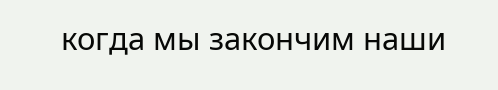когда мы закончим наши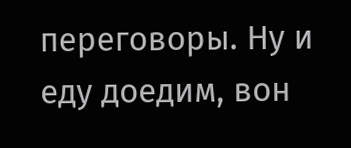переговоры. Ну и еду доедим, вон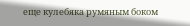еще кулебяка румяным боком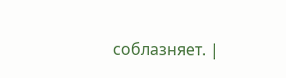соблазняет. |